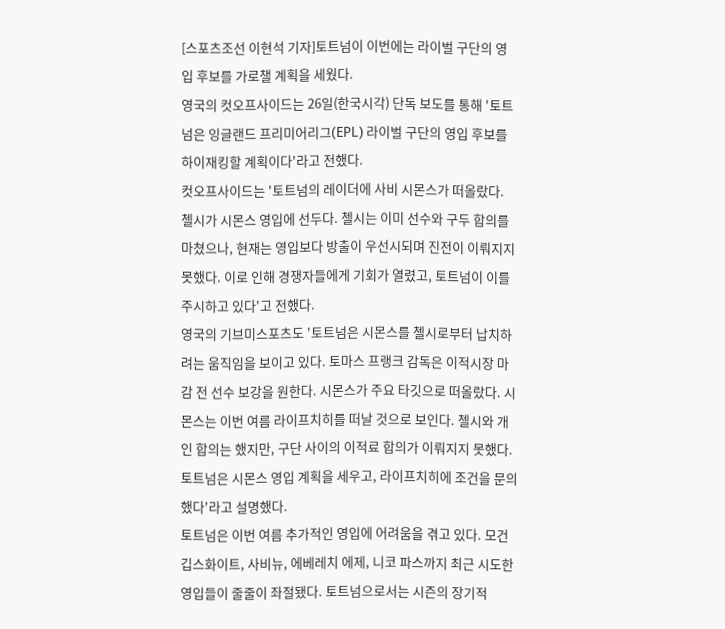[스포츠조선 이현석 기자]토트넘이 이번에는 라이벌 구단의 영입 후보를 가로챌 계획을 세웠다.
영국의 컷오프사이드는 26일(한국시각) 단독 보도를 통해 '토트넘은 잉글랜드 프리미어리그(EPL) 라이벌 구단의 영입 후보를 하이재킹할 계획이다'라고 전했다.
컷오프사이드는 '토트넘의 레이더에 사비 시몬스가 떠올랐다. 첼시가 시몬스 영입에 선두다. 첼시는 이미 선수와 구두 합의를 마쳤으나, 현재는 영입보다 방출이 우선시되며 진전이 이뤄지지 못했다. 이로 인해 경쟁자들에게 기회가 열렸고, 토트넘이 이를 주시하고 있다'고 전했다.
영국의 기브미스포츠도 '토트넘은 시몬스를 첼시로부터 납치하려는 움직임을 보이고 있다. 토마스 프랭크 감독은 이적시장 마감 전 선수 보강을 원한다. 시몬스가 주요 타깃으로 떠올랐다. 시몬스는 이번 여름 라이프치히를 떠날 것으로 보인다. 첼시와 개인 합의는 했지만, 구단 사이의 이적료 합의가 이뤄지지 못했다. 토트넘은 시몬스 영입 계획을 세우고, 라이프치히에 조건을 문의했다'라고 설명했다.
토트넘은 이번 여름 추가적인 영입에 어려움을 겪고 있다. 모건 깁스화이트, 사비뉴, 에베레치 에제, 니코 파스까지 최근 시도한 영입들이 줄줄이 좌절됐다. 토트넘으로서는 시즌의 장기적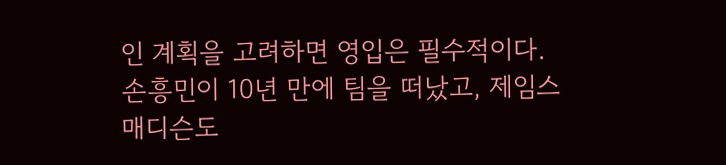인 계획을 고려하면 영입은 필수적이다. 손흥민이 10년 만에 팀을 떠났고, 제임스 매디슨도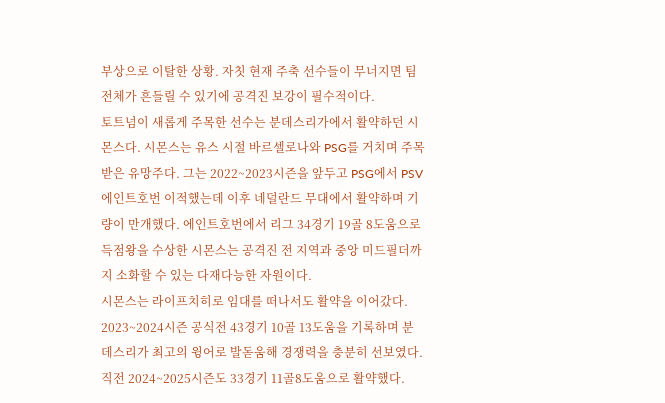부상으로 이탈한 상황. 자칫 현재 주축 선수들이 무너지면 팀 전체가 흔들릴 수 있기에 공격진 보강이 필수적이다.
토트넘이 새롭게 주목한 선수는 분데스리가에서 활약하던 시몬스다. 시몬스는 유스 시절 바르셀로나와 PSG를 거치며 주목받은 유망주다. 그는 2022~2023시즌을 앞두고 PSG에서 PSV 에인트호번 이적했는데 이후 네덜란드 무대에서 활약하며 기량이 만개했다. 에인트호번에서 리그 34경기 19골 8도움으로 득점왕을 수상한 시몬스는 공격진 전 지역과 중앙 미드필더까지 소화할 수 있는 다재다능한 자원이다.
시몬스는 라이프치히로 임대를 떠나서도 활약을 이어갔다. 2023~2024시즌 공식전 43경기 10골 13도움을 기록하며 분데스리가 최고의 윙어로 발돋움해 경쟁력을 충분히 선보였다. 직전 2024~2025시즌도 33경기 11골8도움으로 활약했다.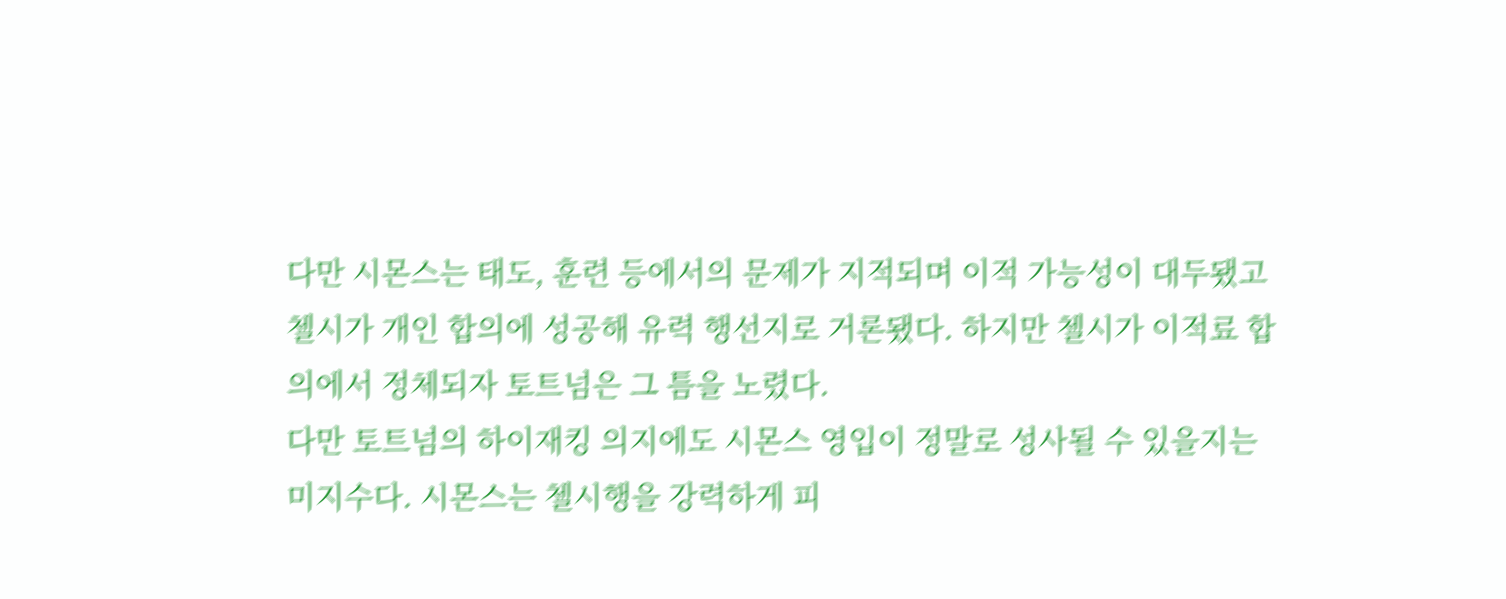다만 시몬스는 태도, 훈련 등에서의 문제가 지적되며 이적 가능성이 대두됐고 첼시가 개인 합의에 성공해 유력 행선지로 거론됐다. 하지만 첼시가 이적료 합의에서 정체되자 토트넘은 그 틈을 노렸다.
다만 토트넘의 하이재킹 의지에도 시몬스 영입이 정말로 성사될 수 있을지는 미지수다. 시몬스는 첼시행을 강력하게 피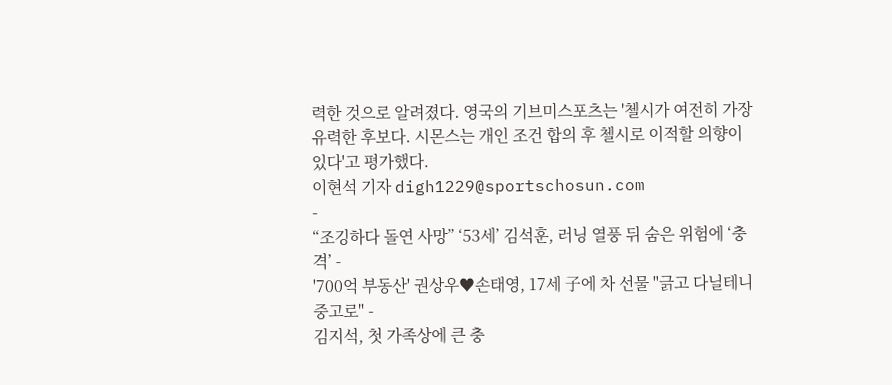력한 것으로 알려졌다. 영국의 기브미스포츠는 '첼시가 여전히 가장 유력한 후보다. 시몬스는 개인 조건 합의 후 첼시로 이적할 의향이 있다'고 평가했다.
이현석 기자 digh1229@sportschosun.com
-
“조깅하다 돌연 사망” ‘53세’ 김석훈, 러닝 열풍 뒤 숨은 위험에 ‘충격’ -
'700억 부동산' 권상우♥손태영, 17세 子에 차 선물 "긁고 다닐테니 중고로" -
김지석, 첫 가족상에 큰 충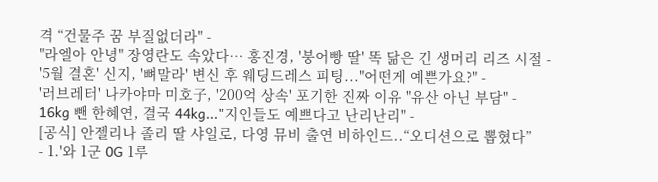격 “건물주 꿈 부질없더라" -
"라엘아 안녕" 장영란도 속았다… 홍진경, '붕어빵 딸' 똑 닮은 긴 생머리 리즈 시절 -
'5월 결혼' 신지, '뼈말라' 변신 후 웨딩드레스 피팅..."어떤게 예쁜가요?" -
'러브레터' 나카야마 미호子, '200억 상속' 포기한 진짜 이유 "유산 아닌 부담" -
16kg 뺀 한혜연, 결국 44kg..."지인들도 예쁘다고 난리난리" -
[공식] 안젤리나 졸리 딸 샤일로, 다영 뮤비 출연 비하인드..“오디션으로 뽑혔다”
- 1.'와 1군 0G 1루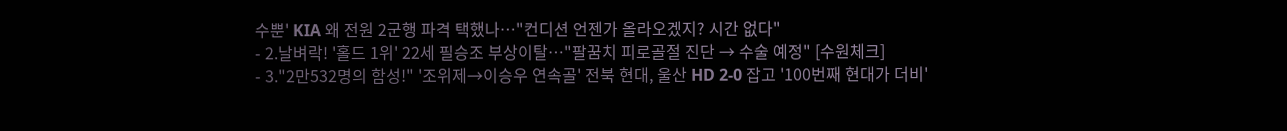수뿐' KIA 왜 전원 2군행 파격 택했나…"컨디션 언젠가 올라오겠지? 시간 없다"
- 2.날벼락! '홀드 1위' 22세 필승조 부상이탈…"팔꿈치 피로골절 진단 → 수술 예정" [수원체크]
- 3."2만532명의 함성!" '조위제→이승우 연속골' 전북 현대, 울산 HD 2-0 잡고 '100번째 현대가 더비'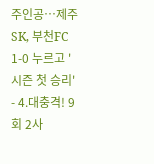주인공…제주 SK, 부천FC 1-0 누르고 '시즌 첫 승리'
- 4.대충격! 9회 2사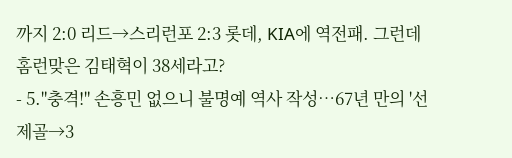까지 2:0 리드→스리런포 2:3 롯데, KIA에 역전패. 그런데 홈런맞은 김태혁이 38세라고?
- 5."충격!" 손흥민 없으니 불명예 역사 작성…67년 만의 '선제골→3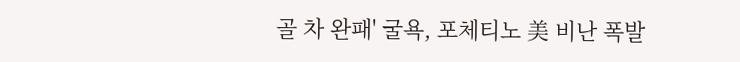골 차 완패' 굴욕, 포체티노 美 비난 폭발